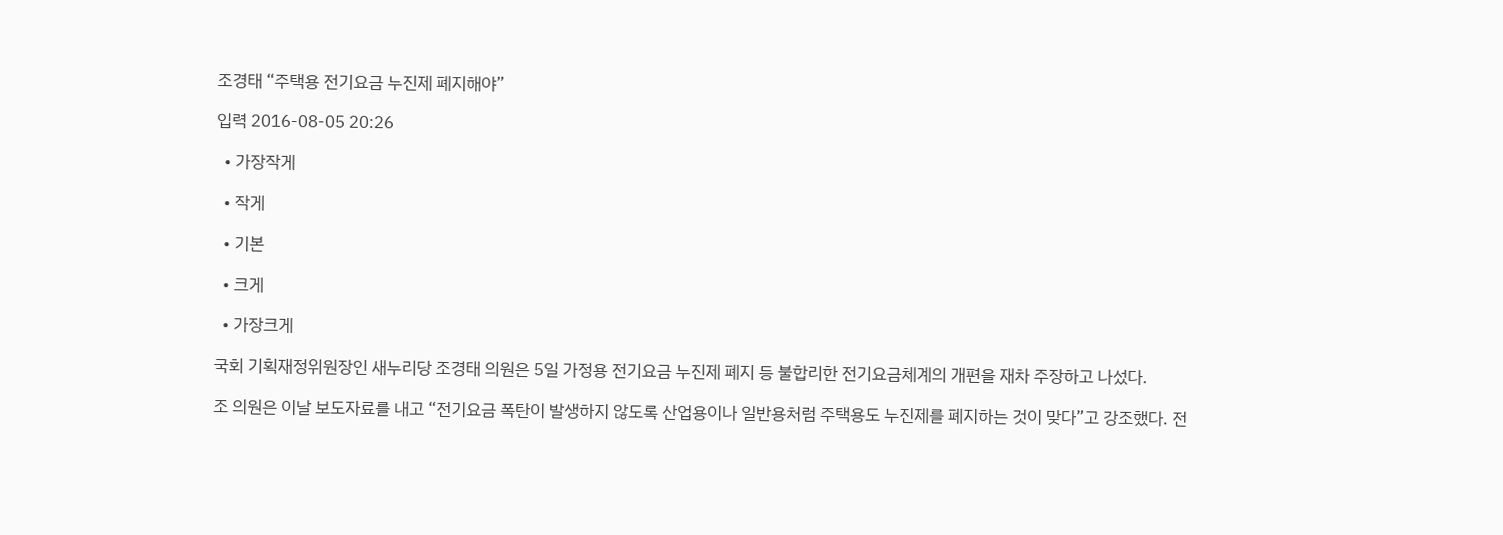조경태 “주택용 전기요금 누진제 폐지해야”

입력 2016-08-05 20:26

  • 가장작게

  • 작게

  • 기본

  • 크게

  • 가장크게

국회 기획재정위원장인 새누리당 조경태 의원은 5일 가정용 전기요금 누진제 폐지 등 불합리한 전기요금체계의 개편을 재차 주장하고 나섰다.

조 의원은 이날 보도자료를 내고 “전기요금 폭탄이 발생하지 않도록 산업용이나 일반용처럼 주택용도 누진제를 폐지하는 것이 맞다”고 강조했다. 전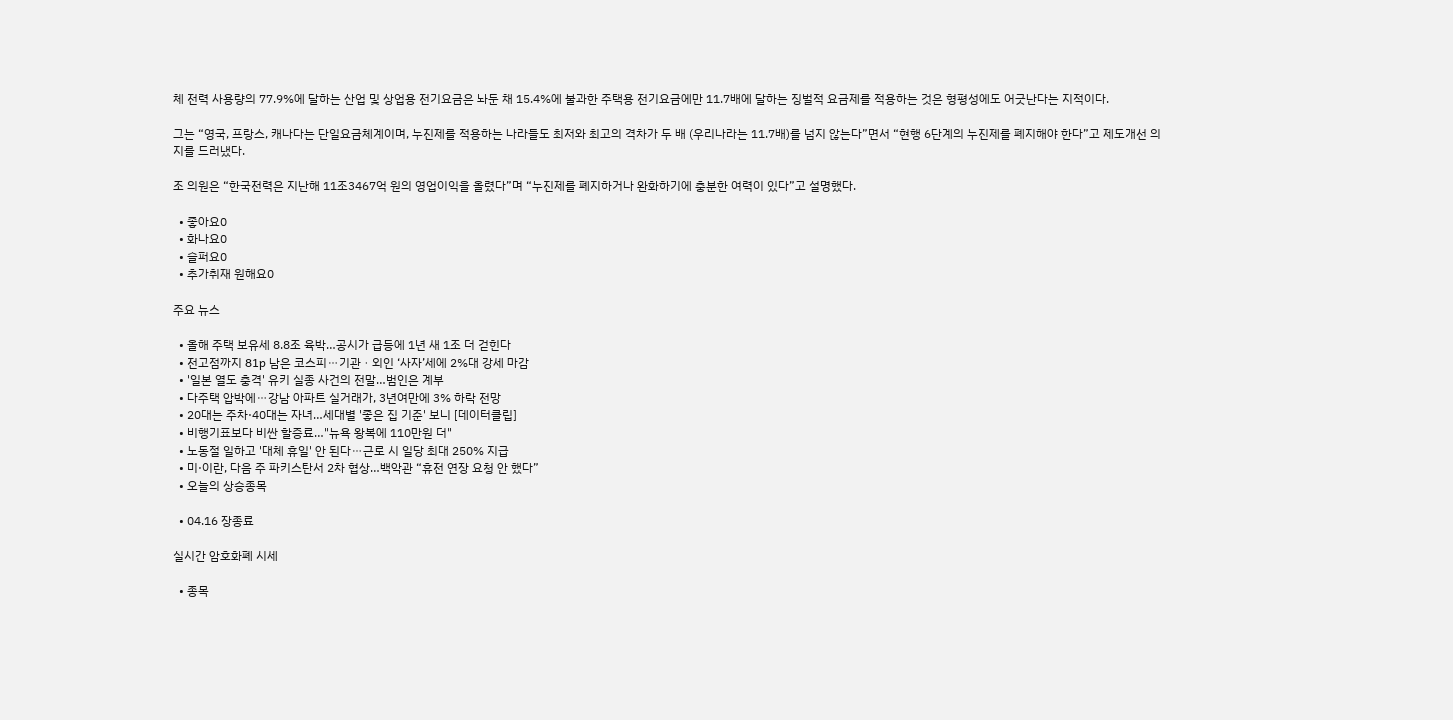체 전력 사용량의 77.9%에 달하는 산업 및 상업용 전기요금은 놔둔 채 15.4%에 불과한 주택용 전기요금에만 11.7배에 달하는 징벌적 요금제를 적용하는 것은 형평성에도 어긋난다는 지적이다.

그는 “영국, 프랑스, 캐나다는 단일요금체계이며, 누진제를 적용하는 나라들도 최저와 최고의 격차가 두 배 (우리나라는 11.7배)를 넘지 않는다”면서 “현행 6단계의 누진제를 폐지해야 한다”고 제도개선 의지를 드러냈다.

조 의원은 “한국전력은 지난해 11조3467억 원의 영업이익을 올렸다”며 “누진제를 폐지하거나 완화하기에 충분한 여력이 있다”고 설명했다.

  • 좋아요0
  • 화나요0
  • 슬퍼요0
  • 추가취재 원해요0

주요 뉴스

  • 올해 주택 보유세 8.8조 육박…공시가 급등에 1년 새 1조 더 걷힌다
  • 전고점까지 81p 남은 코스피⋯기관ㆍ외인 ‘사자’세에 2%대 강세 마감
  • '일본 열도 충격' 유키 실종 사건의 전말…범인은 계부
  • 다주택 압박에⋯강남 아파트 실거래가, 3년여만에 3% 하락 전망
  • 20대는 주차·40대는 자녀…세대별 '좋은 집 기준' 보니 [데이터클립]
  • 비행기표보다 비싼 할증료…"뉴욕 왕복에 110만원 더"
  • 노동절 일하고 '대체 휴일' 안 된다⋯근로 시 일당 최대 250% 지급
  • 미·이란, 다음 주 파키스탄서 2차 협상…백악관 “휴전 연장 요청 안 했다”
  • 오늘의 상승종목

  • 04.16 장종료

실시간 암호화폐 시세

  • 종목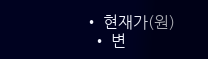• 현재가(원)
  • 변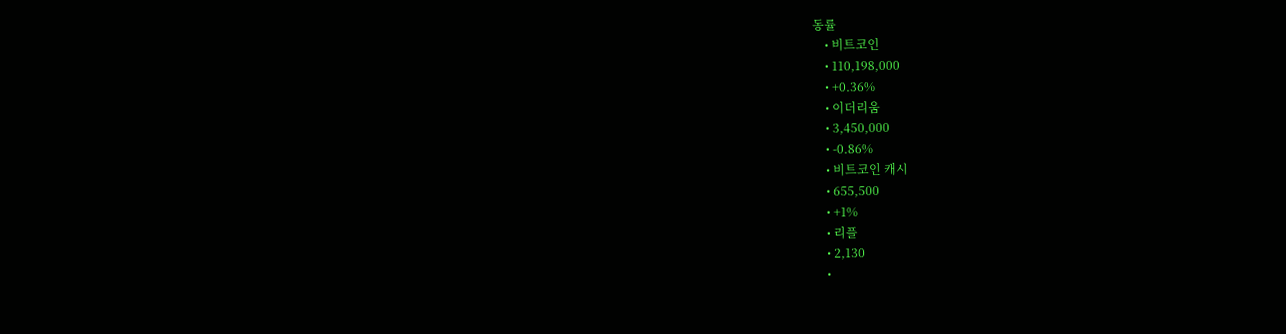동률
    • 비트코인
    • 110,198,000
    • +0.36%
    • 이더리움
    • 3,450,000
    • -0.86%
    • 비트코인 캐시
    • 655,500
    • +1%
    • 리플
    • 2,130
    •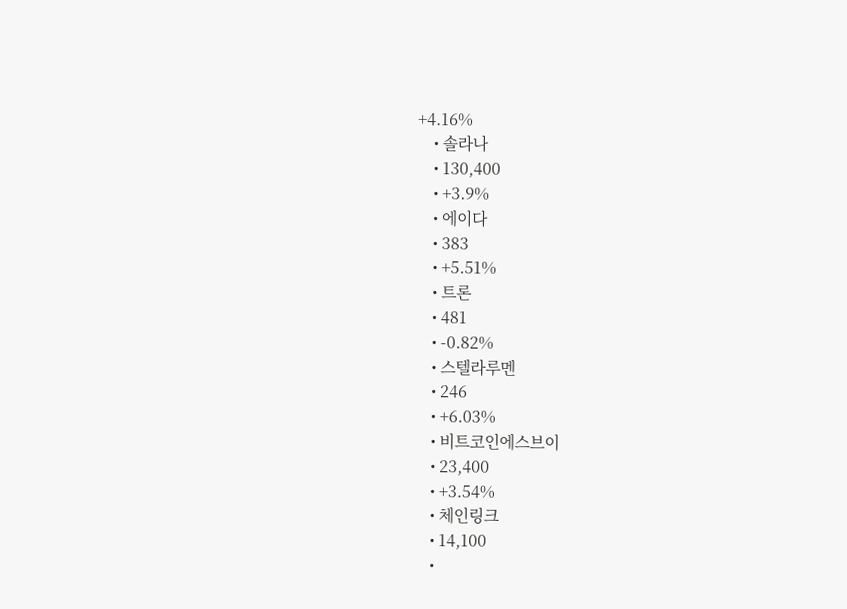+4.16%
    • 솔라나
    • 130,400
    • +3.9%
    • 에이다
    • 383
    • +5.51%
    • 트론
    • 481
    • -0.82%
    • 스텔라루멘
    • 246
    • +6.03%
    • 비트코인에스브이
    • 23,400
    • +3.54%
    • 체인링크
    • 14,100
    •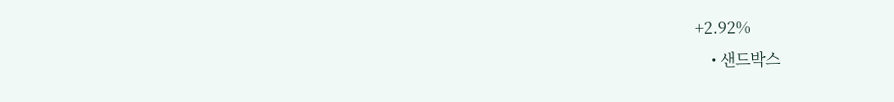+2.92%
    • 샌드박스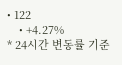• 122
    • +4.27%
* 24시간 변동률 기준